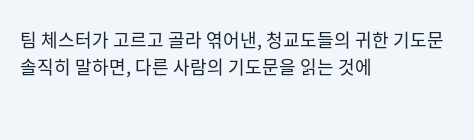팀 체스터가 고르고 골라 엮어낸, 청교도들의 귀한 기도문
솔직히 말하면, 다른 사람의 기도문을 읽는 것에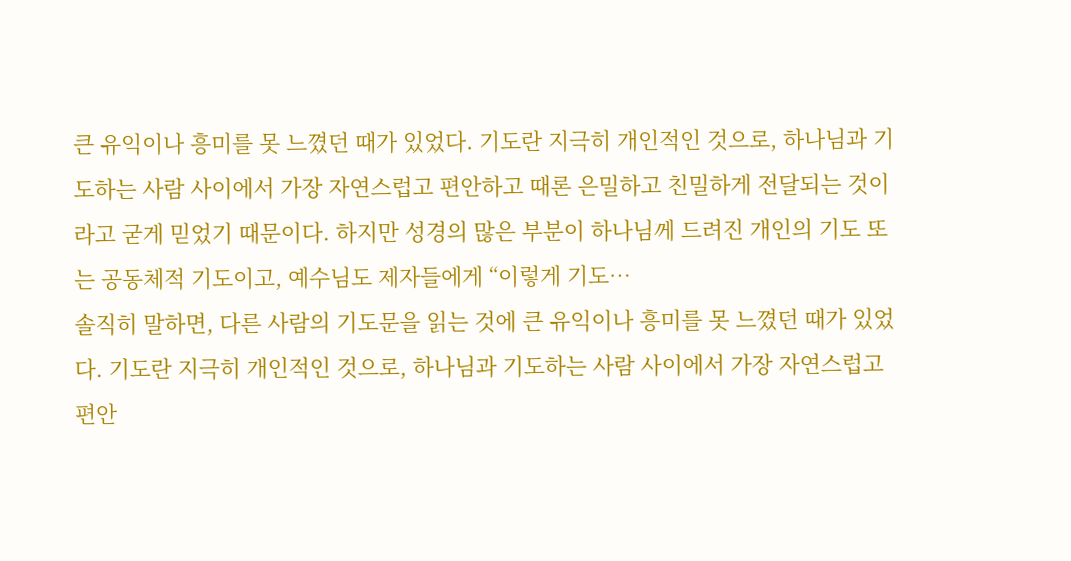큰 유익이나 흥미를 못 느꼈던 때가 있었다. 기도란 지극히 개인적인 것으로, 하나님과 기도하는 사람 사이에서 가장 자연스럽고 편안하고 때론 은밀하고 친밀하게 전달되는 것이라고 굳게 믿었기 때문이다. 하지만 성경의 많은 부분이 하나님께 드려진 개인의 기도 또는 공동체적 기도이고, 예수님도 제자들에게 “이렇게 기도…
솔직히 말하면, 다른 사람의 기도문을 읽는 것에 큰 유익이나 흥미를 못 느꼈던 때가 있었다. 기도란 지극히 개인적인 것으로, 하나님과 기도하는 사람 사이에서 가장 자연스럽고 편안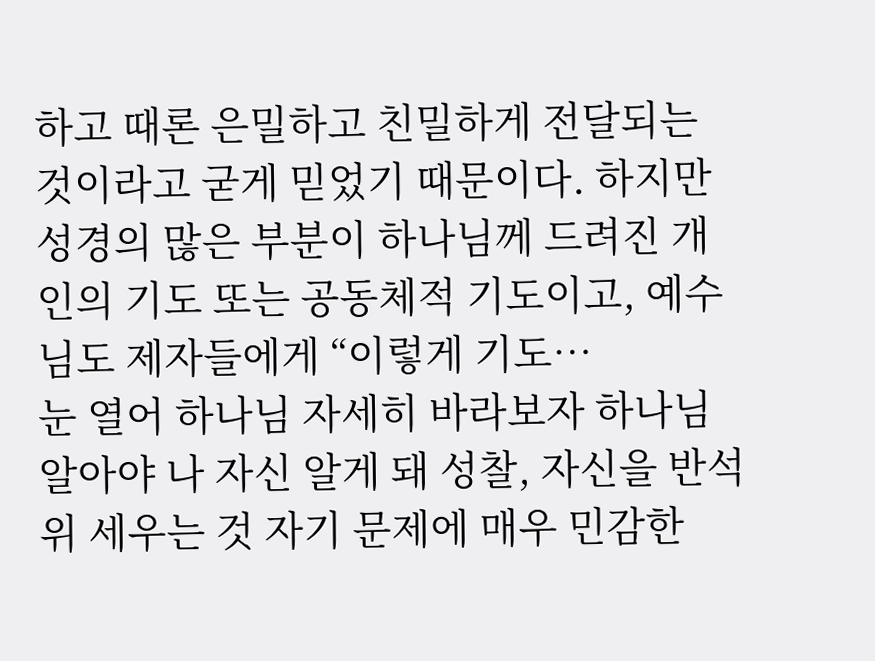하고 때론 은밀하고 친밀하게 전달되는 것이라고 굳게 믿었기 때문이다. 하지만 성경의 많은 부분이 하나님께 드려진 개인의 기도 또는 공동체적 기도이고, 예수님도 제자들에게 “이렇게 기도…
눈 열어 하나님 자세히 바라보자 하나님 알아야 나 자신 알게 돼 성찰, 자신을 반석 위 세우는 것 자기 문제에 매우 민감한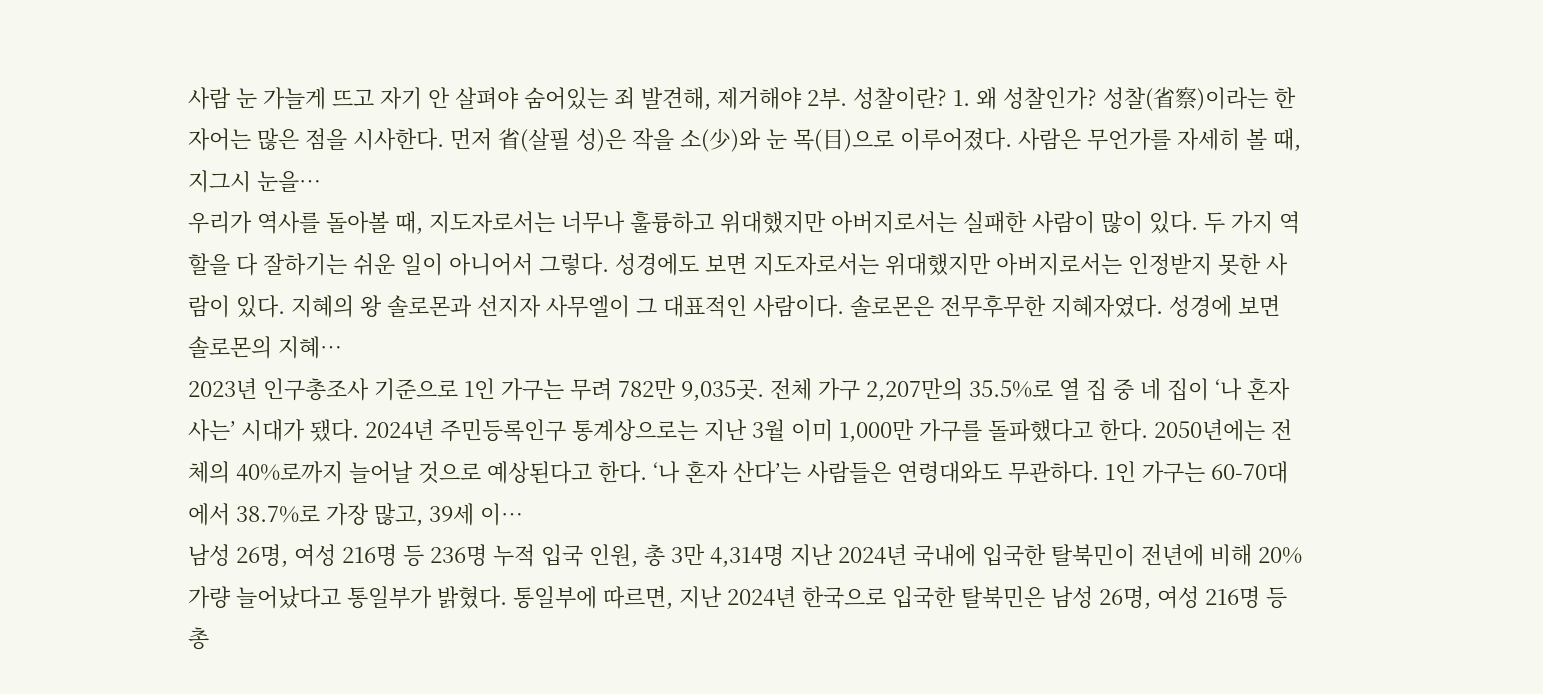사람 눈 가늘게 뜨고 자기 안 살펴야 숨어있는 죄 발견해, 제거해야 2부. 성찰이란? 1. 왜 성찰인가? 성찰(省察)이라는 한자어는 많은 점을 시사한다. 먼저 省(살필 성)은 작을 소(少)와 눈 목(目)으로 이루어졌다. 사람은 무언가를 자세히 볼 때, 지그시 눈을…
우리가 역사를 돌아볼 때, 지도자로서는 너무나 훌륭하고 위대했지만 아버지로서는 실패한 사람이 많이 있다. 두 가지 역할을 다 잘하기는 쉬운 일이 아니어서 그렇다. 성경에도 보면 지도자로서는 위대했지만 아버지로서는 인정받지 못한 사람이 있다. 지혜의 왕 솔로몬과 선지자 사무엘이 그 대표적인 사람이다. 솔로몬은 전무후무한 지혜자였다. 성경에 보면 솔로몬의 지혜…
2023년 인구총조사 기준으로 1인 가구는 무려 782만 9,035곳. 전체 가구 2,207만의 35.5%로 열 집 중 네 집이 ‘나 혼자 사는’ 시대가 됐다. 2024년 주민등록인구 통계상으로는 지난 3월 이미 1,000만 가구를 돌파했다고 한다. 2050년에는 전체의 40%로까지 늘어날 것으로 예상된다고 한다. ‘나 혼자 산다’는 사람들은 연령대와도 무관하다. 1인 가구는 60-70대에서 38.7%로 가장 많고, 39세 이…
남성 26명, 여성 216명 등 236명 누적 입국 인원, 총 3만 4,314명 지난 2024년 국내에 입국한 탈북민이 전년에 비해 20% 가량 늘어났다고 통일부가 밝혔다. 통일부에 따르면, 지난 2024년 한국으로 입국한 탈북민은 남성 26명, 여성 216명 등 총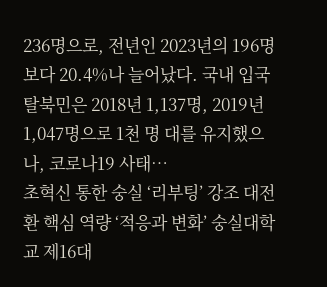236명으로, 전년인 2023년의 196명보다 20.4%나 늘어났다. 국내 입국 탈북민은 2018년 1,137명, 2019년 1,047명으로 1천 명 대를 유지했으나, 코로나19 사태…
초혁신 통한 숭실 ‘리부팅’ 강조 대전환 핵심 역량 ‘적응과 변화’ 숭실대학교 제16대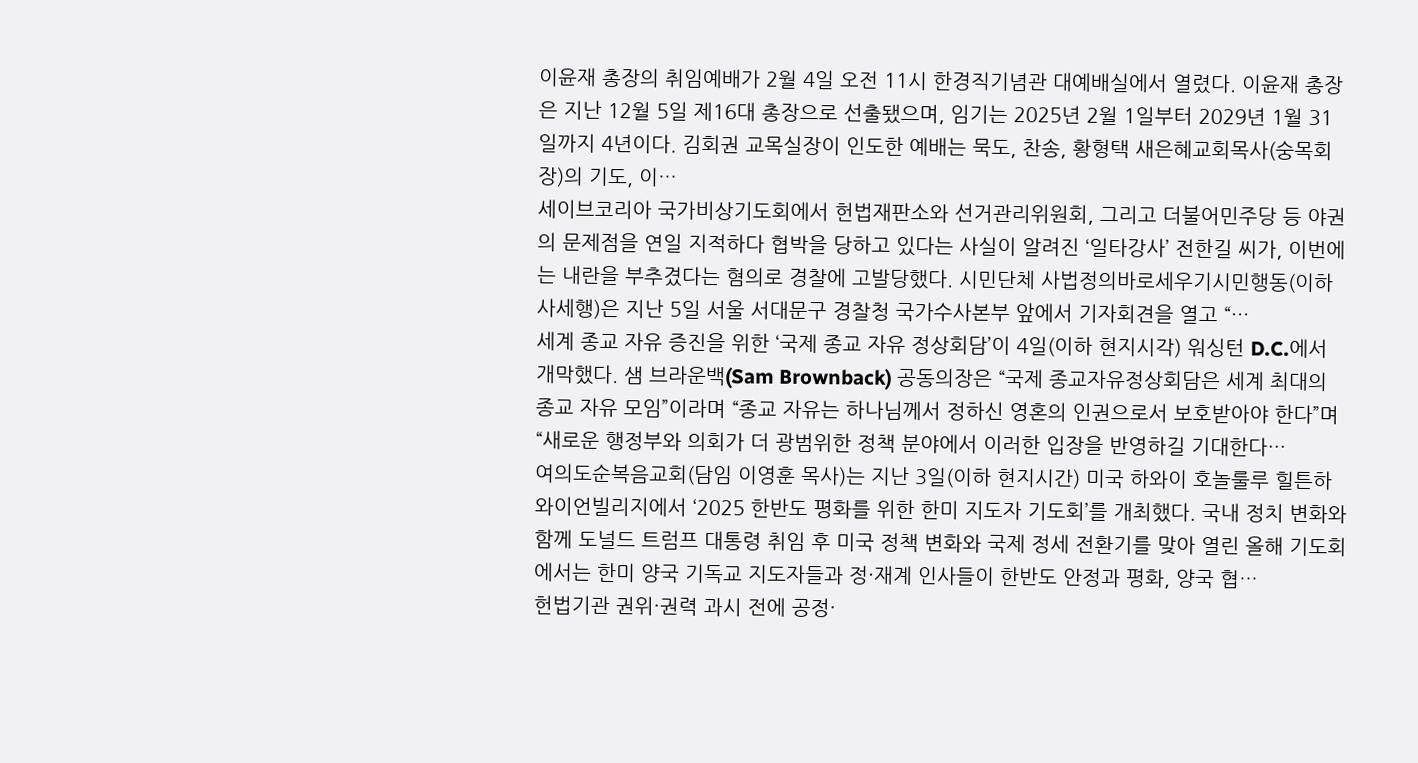이윤재 총장의 취임예배가 2월 4일 오전 11시 한경직기념관 대예배실에서 열렸다. 이윤재 총장은 지난 12월 5일 제16대 총장으로 선출됐으며, 임기는 2025년 2월 1일부터 2029년 1월 31일까지 4년이다. 김회권 교목실장이 인도한 예배는 묵도, 찬송, 황형택 새은혜교회목사(숭목회장)의 기도, 이…
세이브코리아 국가비상기도회에서 헌법재판소와 선거관리위원회, 그리고 더불어민주당 등 야권의 문제점을 연일 지적하다 협박을 당하고 있다는 사실이 알려진 ‘일타강사’ 전한길 씨가, 이번에는 내란을 부추겼다는 혐의로 경찰에 고발당했다. 시민단체 사법정의바로세우기시민행동(이하 사세행)은 지난 5일 서울 서대문구 경찰청 국가수사본부 앞에서 기자회견을 열고 “…
세계 종교 자유 증진을 위한 ‘국제 종교 자유 정상회담’이 4일(이하 현지시각) 워싱턴 D.C.에서 개막했다. 샘 브라운백(Sam Brownback) 공동의장은 “국제 종교자유정상회담은 세계 최대의 종교 자유 모임”이라며 “종교 자유는 하나님께서 정하신 영혼의 인권으로서 보호받아야 한다”며 “새로운 행정부와 의회가 더 광범위한 정책 분야에서 이러한 입장을 반영하길 기대한다…
여의도순복음교회(담임 이영훈 목사)는 지난 3일(이하 현지시간) 미국 하와이 호놀룰루 힐튼하와이언빌리지에서 ‘2025 한반도 평화를 위한 한미 지도자 기도회’를 개최했다. 국내 정치 변화와 함께 도널드 트럼프 대통령 취임 후 미국 정책 변화와 국제 정세 전환기를 맞아 열린 올해 기도회에서는 한미 양국 기독교 지도자들과 정·재계 인사들이 한반도 안정과 평화, 양국 협…
헌법기관 권위·권력 과시 전에 공정·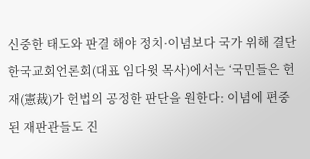신중한 태도와 판결 해야 정치·이념보다 국가 위해 결단 한국교회언론회(대표 임다윗 목사)에서는 ‘국민들은 헌재(憲裁)가 헌법의 공정한 판단을 원한다: 이념에 편중된 재판관들도 진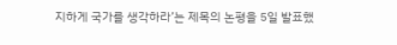지하게 국가를 생각하라’는 제목의 논평을 5일 발표했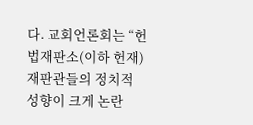다. 교회언론회는 “헌법재판소(이하 헌재) 재판관들의 정치적 성향이 크게 논란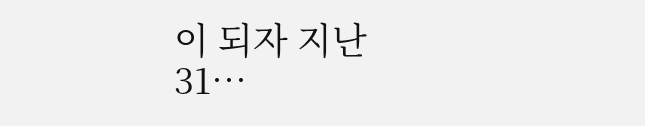이 되자 지난 31…